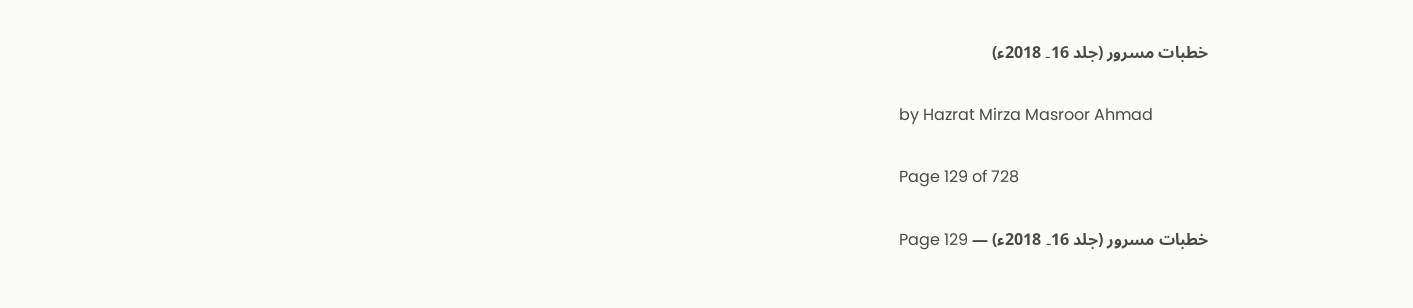خطبات مسرور (جلد 16۔ 2018ء)

by Hazrat Mirza Masroor Ahmad

Page 129 of 728

خطبات مسرور (جلد 16۔ 2018ء) — Page 129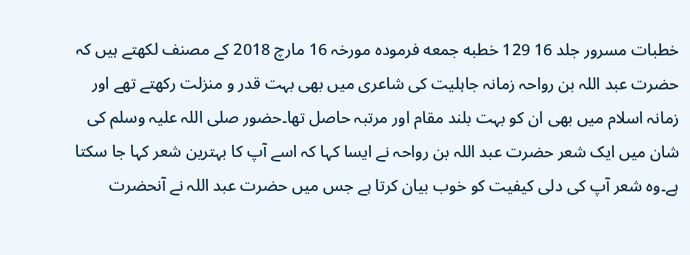خطبات مسرور جلد 16 129 خطبه جمعه فرمودہ مورخہ 16 مارچ 2018 کے مصنف لکھتے ہیں کہ حضرت عبد اللہ بن رواحہ زمانہ جاہلیت کی شاعری میں بھی بہت قدر و منزلت رکھتے تھے اور زمانہ اسلام میں بھی ان کو بہت بلند مقام اور مرتبہ حاصل تھا۔حضور صلی اللہ علیہ وسلم کی شان میں ایک شعر حضرت عبد اللہ بن رواحہ نے ایسا کہا کہ اسے آپ کا بہترین شعر کہا جا سکتا ہے۔وہ شعر آپ کی دلی کیفیت کو خوب بیان کرتا ہے جس میں حضرت عبد اللہ نے آنحضرت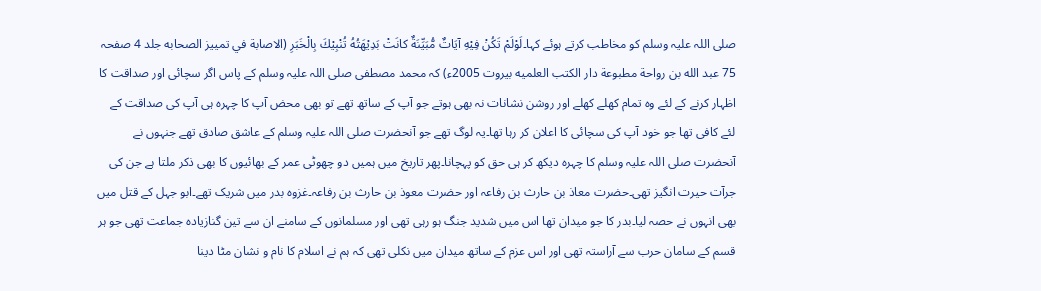صلی اللہ علیہ وسلم کو مخاطب کرتے ہوئے کہا۔لَوْلَمْ تَكُنْ فِيْهِ آيَاتٌ مُّبَيِّنَةٌ كانَتْ بَدِيْهَتُهُ تُنْبِيْكَ بِالْخَبَرِ (الاصابة في تمييز الصحابه جلد 4 صفحہ 75 عبد الله بن رواحة مطبوعة دار الكتب العلميه بيروت 2005ء) کہ محمد مصطفی صلی اللہ علیہ وسلم کے پاس اگر سچائی اور صداقت کا اظہار کرنے کے لئے وہ تمام کھلے کھلے اور روشن نشانات نہ بھی ہوتے جو آپ کے ساتھ تھے تو بھی محض آپ کا چہرہ ہی آپ کی صداقت کے لئے کافی تھا جو خود آپ کی سچائی کا اعلان کر رہا تھا۔یہ لوگ تھے جو آنحضرت صلی اللہ علیہ وسلم کے عاشق صادق تھے جنہوں نے آنحضرت صلی اللہ علیہ وسلم کا چہرہ دیکھ کر ہی حق کو پہچانا۔پھر تاریخ میں ہمیں دو چھوٹی عمر کے بھائیوں کا بھی ذکر ملتا ہے جن کی جرآت حیرت انگیز تھی۔حضرت معاذ بن حارث بن رفاعہ اور حضرت معوذ بن حارث بن رفاعہ۔غزوہ بدر میں شریک تھے۔ابو جہل کے قتل میں بھی انہوں نے حصہ لیا۔بدر کا جو میدان تھا اس میں شدید جنگ ہو رہی تھی اور مسلمانوں کے سامنے ان سے تین گنازیادہ جماعت تھی جو ہر قسم کے سامان حرب سے آراستہ تھی اور اس عزم کے ساتھ میدان میں نکلی تھی کہ ہم نے اسلام کا نام و نشان مٹا دینا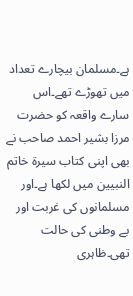ہے۔مسلمان بیچارے تعداد میں تھوڑے تھے۔اس سارے واقعہ کو حضرت مرزا بشیر احمد صاحب نے بھی اپنی کتاب سیرۃ خاتم النبیین میں لکھا ہے۔اور مسلمانوں کی غربت اور بے وطنی کی حالت تھی۔ظاہری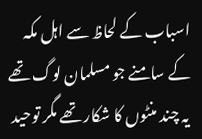اسباب کے لحاظ سے اہل مکہ کے سامنے جو مسلمان لوگ تھے یہ چند منٹوں کا شکار تھے مگر توحید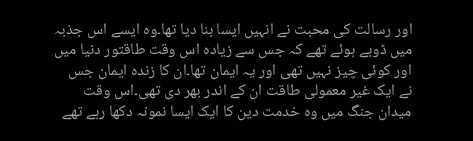اور رسالت کی محبت نے انہیں ایسا بنا دیا تھا۔وہ ایسے اس جذبہ میں ڈوبے ہوئے تھے کہ جس سے زیادہ اس وقت طاقتور دنیا میں اور کوئی چیز نہیں تھی اور یہ ایمان تھا۔ان کا زندہ ایمان جس نے ایک غیر معمولی طاقت ان کے اندر بھر دی تھی۔اس وقت میدان جنگ میں وہ خدمت دین کا ایک ایسا نمونہ دکھا رہے تھے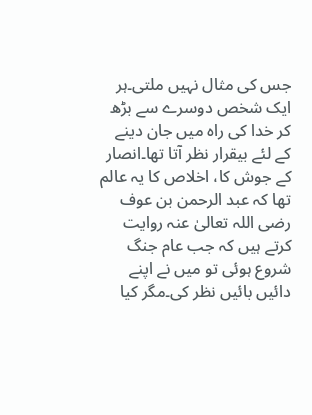جس کی مثال نہیں ملتی۔ہر ایک شخص دوسرے سے بڑھ کر خدا کی راہ میں جان دینے کے لئے بیقرار نظر آتا تھا۔انصار کے جوش کا، اخلاص کا یہ عالم تھا کہ عبد الرحمن بن عوف رضی اللہ تعالیٰ عنہ روایت کرتے ہیں کہ جب عام جنگ شروع ہوئی تو میں نے اپنے دائیں بائیں نظر کی۔مگر کیا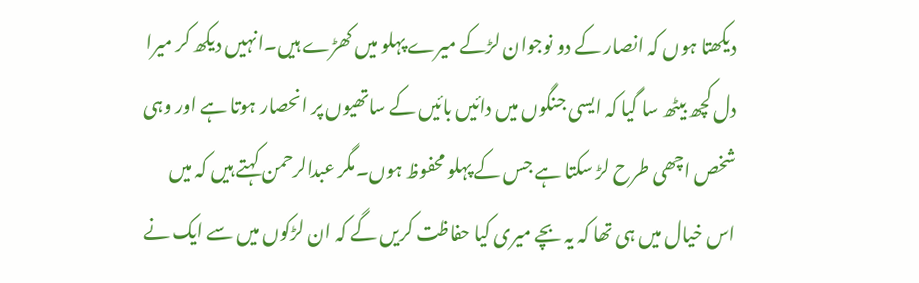دیکھتا ہوں کہ انصار کے دو نوجوان لڑکے میرے پہلو میں کھڑے ہیں۔انہیں دیکھ کر میرا دل کچھ بیٹھ سا گیا کہ ایسی جنگوں میں دائیں بائیں کے ساتھیوں پر انحصار ہوتا ہے اور وہی شخص اچھی طرح لڑ سکتا ہے جس کے پہلو محفوظ ہوں۔مگر عبدالرحمن کہتے ہیں کہ میں اس خیال میں ہی تھا کہ یہ بچے میری کیا حفاظت کریں گے کہ ان لڑکوں میں سے ایک نے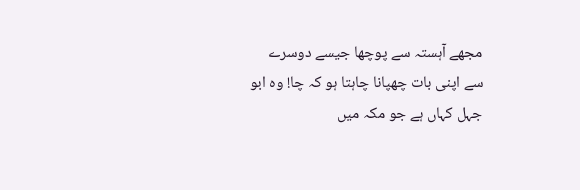مجھے آہستہ سے پوچھا جیسے دوسرے سے اپنی بات چھپانا چاہتا ہو کہ چا! وہ ابو جہل کہاں ہے جو مکہ میں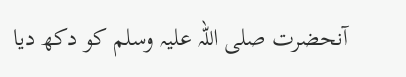آنحضرت صلی اللہ علیہ وسلم کو دکھ دیا